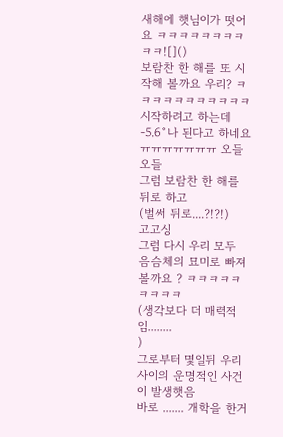새해에 햇님이가 떳어요 ㅋㅋㅋㅋㅋㅋㅋㅋㅋㅋ![]()
보람찬 한 해를 또 시작해 볼까요 우리? ㅋㅋㅋㅋㅋㅋㅋㅋㅋㅋㅋ
시작하려고 하는데 -5.6˚나 된다고 하네요 ㅠㅠㅠㅠㅠㅠㅠ 오들오들
그럼 보람찬 한 해를 뒤로 하고
(벌써 뒤로....?!?!)
고고싱
그럼 다시 우리 모두 음슴체의 묘미로 빠져볼까요 ? ㅋㅋㅋㅋㅋㅋㅋㅋㅋ
(생각보다 더 매력적임........
)
그로부터 몇일뒤 우리사이의 운명적인 사건이 발생햇음
바로 ....... 개학을 한거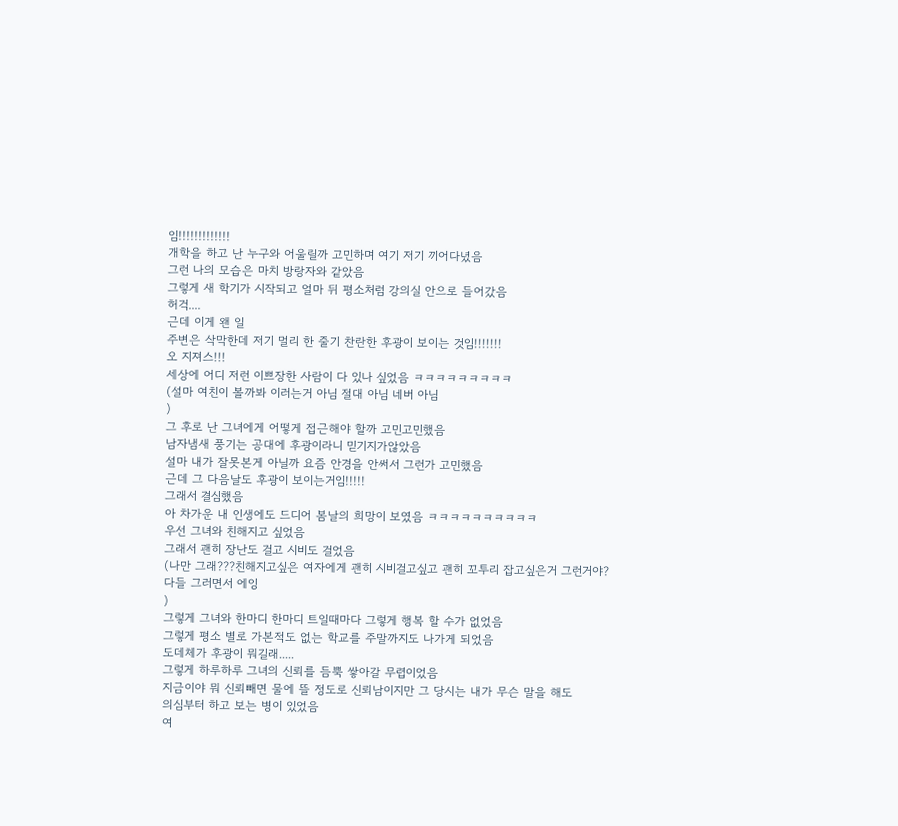임!!!!!!!!!!!!!
개학을 하고 난 누구와 어울릴까 고민하며 여기 저기 끼어다녔음
그런 나의 모습은 마치 방랑자와 같았음
그렇게 새 학기가 시작되고 얼마 뒤 평소처럼 강의실 안으로 들어갔음
허걱....
근데 이게 왠 일
주변은 삭막한데 저기 멀리 한 줄기 찬란한 후광이 보이는 것임!!!!!!!
오 지져스!!!
세상에 어디 저런 이쁘장한 사람이 다 있나 싶었음 ㅋㅋㅋㅋㅋㅋㅋㅋㅋ
(설마 여친이 볼까봐 이러는거 아님 절대 아님 네버 아님
)
그 후로 난 그녀에게 어떻게 접근해야 할까 고민고민했음
남자냄새 풍기는 공대에 후광이라니 믿기지가않았음
설마 내가 잘못본게 아닐까 요즘 안경을 안써서 그런가 고민했음
근데 그 다음날도 후광이 보이는거임!!!!!
그래서 결심했음
아 차가운 내 인생에도 드디어 봄날의 희망이 보였음 ㅋㅋㅋㅋㅋㅋㅋㅋㅋㅋ
우선 그녀와 친해지고 싶었음
그래서 괜히 장난도 걸고 시비도 걸었음
(나만 그래???친해지고싶은 여자에게 괜히 시비걸고싶고 괜히 꼬투리 잡고싶은거 그런거야?
다들 그러면서 에잉
)
그렇게 그녀와 한마디 한마디 트일때마다 그렇게 행복 할 수가 없었음
그렇게 평소 별로 가본적도 없는 학교를 주말까지도 나가게 되었음
도데체가 후광이 뭐길래.....
그렇게 하루하루 그녀의 신뢰를 듬뿍 쌓아갈 무렵이었음
지금이야 뭐 신뢰빼면 물에 뜰 정도로 신뢰남이지만 그 당시는 내가 무슨 말을 해도
의심부터 하고 보는 병이 있었음
여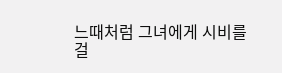느때처럼 그녀에게 시비를 걸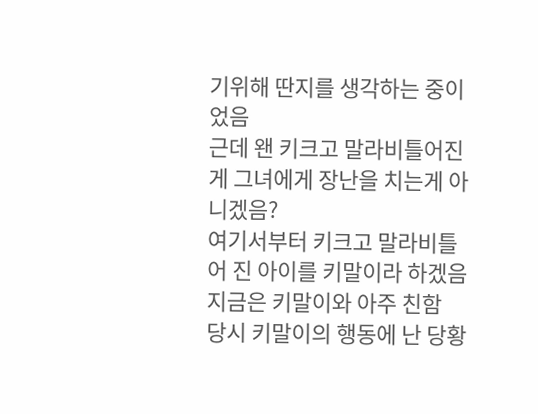기위해 딴지를 생각하는 중이었음
근데 왠 키크고 말라비틀어진게 그녀에게 장난을 치는게 아니겠음?
여기서부터 키크고 말라비틀어 진 아이를 키말이라 하겠음
지금은 키말이와 아주 친함
당시 키말이의 행동에 난 당황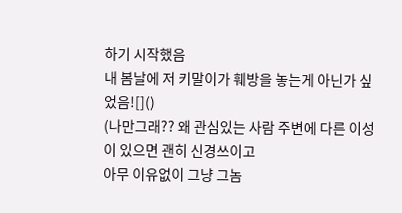하기 시작했음
내 봄날에 저 키말이가 훼방을 놓는게 아닌가 싶었음![]()
(나만그래?? 왜 관심있는 사람 주변에 다른 이성이 있으면 괜히 신경쓰이고
아무 이유없이 그냥 그놈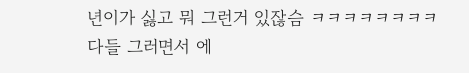년이가 싫고 뭐 그런거 있잖슴 ㅋㅋㅋㅋㅋㅋㅋㅋ
다들 그러면서 에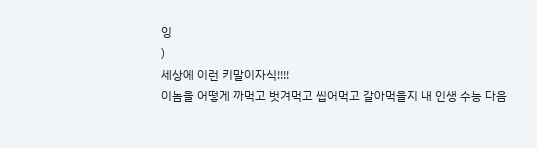잉
)
세상에 이런 키말이자식!!!!
이놈을 어떻게 까먹고 벗겨먹고 씹어먹고 갈아먹을지 내 인생 수능 다음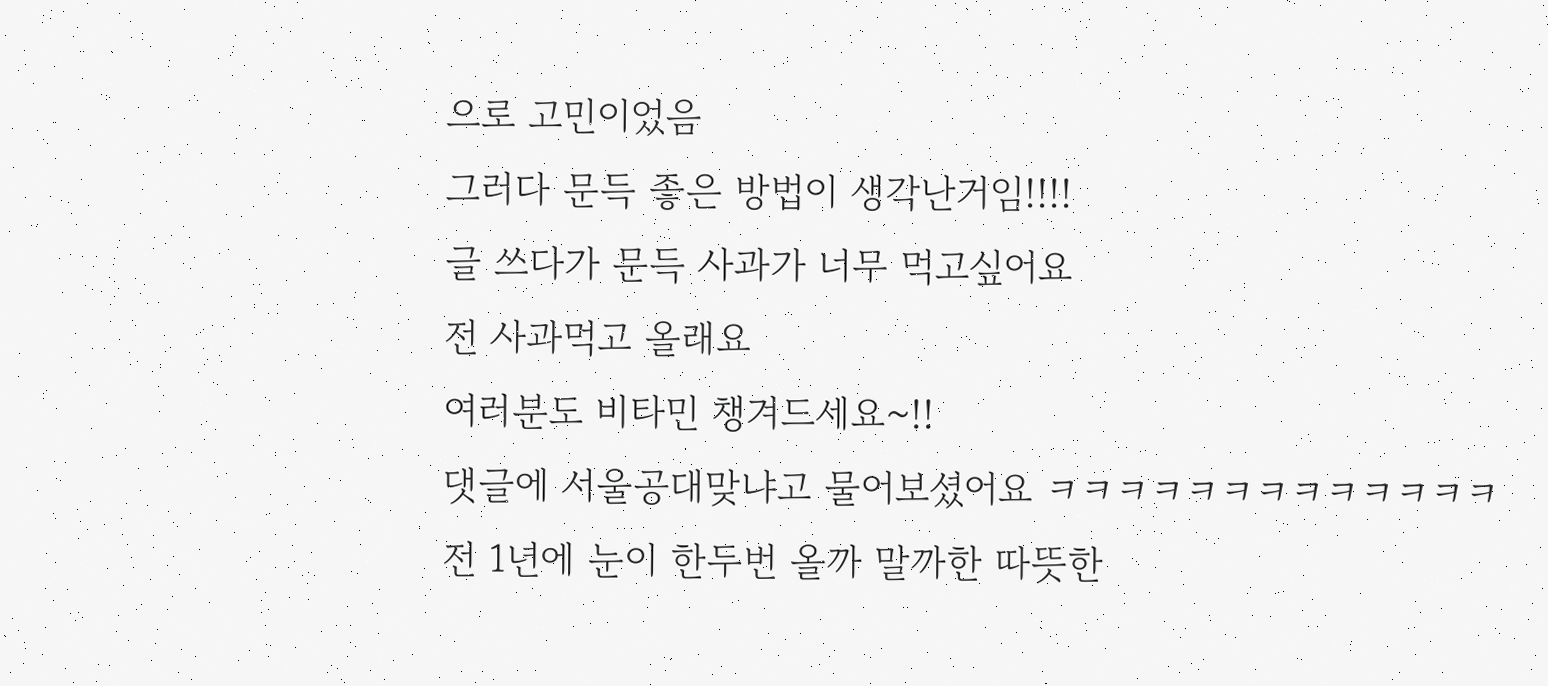으로 고민이었음
그러다 문득 좋은 방법이 생각난거임!!!!
글 쓰다가 문득 사과가 너무 먹고싶어요
전 사과먹고 올래요
여러분도 비타민 챙겨드세요~!!
댓글에 서울공대맞냐고 물어보셨어요 ㅋㅋㅋㅋㅋㅋㅋㅋㅋㅋㅋㅋㅋ
전 1년에 눈이 한두번 올까 말까한 따뜻한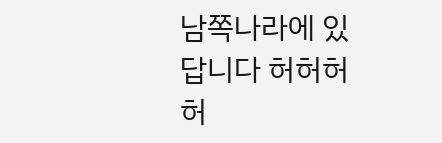남쪽나라에 있답니다 허허허허